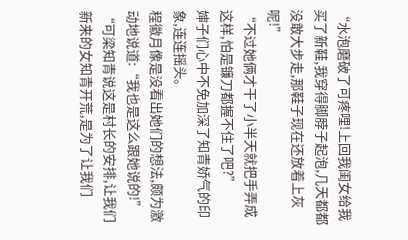“水泡磨破了可疼哩!上回我闺女给我买了新鞋,我穿得脚脖子起泡,几天都都没敢大步走,那鞋子现在还放着上灰呢!”
“不过她俩才干了小半天就把手弄成这样,怕是镰刀都握不住了吧?”
婶子们心中不免加深了知青娇气的印象,连连摇头。
程徽月像是没看出她们的想法,颇为激动地说道:“我也是这么跟她说的!”
“可梁知青说这是村长的安排,让我们新来的女知青开荒,是为了让我们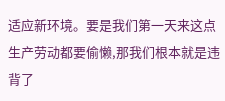适应新环境。要是我们第一天来这点生产劳动都要偷懒,那我们根本就是违背了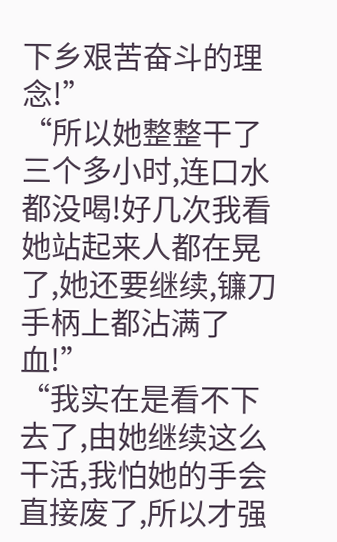下乡艰苦奋斗的理念!”
“所以她整整干了三个多小时,连口水都没喝!好几次我看她站起来人都在晃了,她还要继续,镰刀手柄上都沾满了血!”
“我实在是看不下去了,由她继续这么干活,我怕她的手会直接废了,所以才强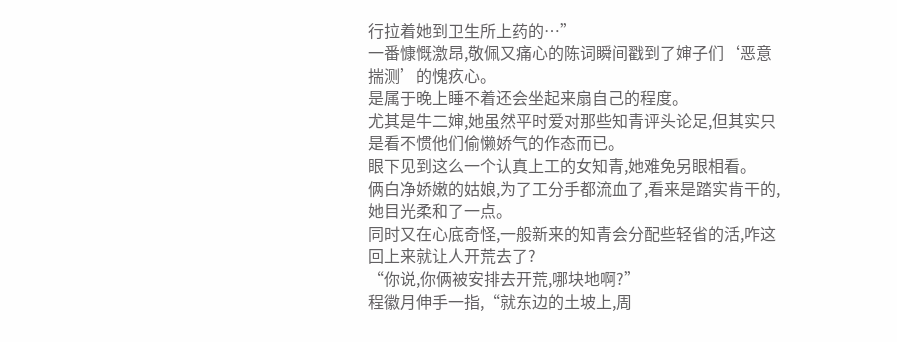行拉着她到卫生所上药的…”
一番慷慨激昂,敬佩又痛心的陈词瞬间戳到了婶子们‘恶意揣测’的愧疚心。
是属于晚上睡不着还会坐起来扇自己的程度。
尤其是牛二婶,她虽然平时爱对那些知青评头论足,但其实只是看不惯他们偷懒娇气的作态而已。
眼下见到这么一个认真上工的女知青,她难免另眼相看。
俩白净娇嫩的姑娘,为了工分手都流血了,看来是踏实肯干的,她目光柔和了一点。
同时又在心底奇怪,一般新来的知青会分配些轻省的活,咋这回上来就让人开荒去了?
“你说,你俩被安排去开荒,哪块地啊?”
程徽月伸手一指,“就东边的土坡上,周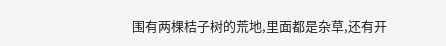围有两棵桔子树的荒地,里面都是杂草,还有开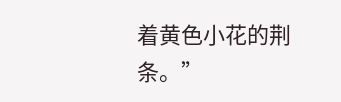着黄色小花的荆条。”